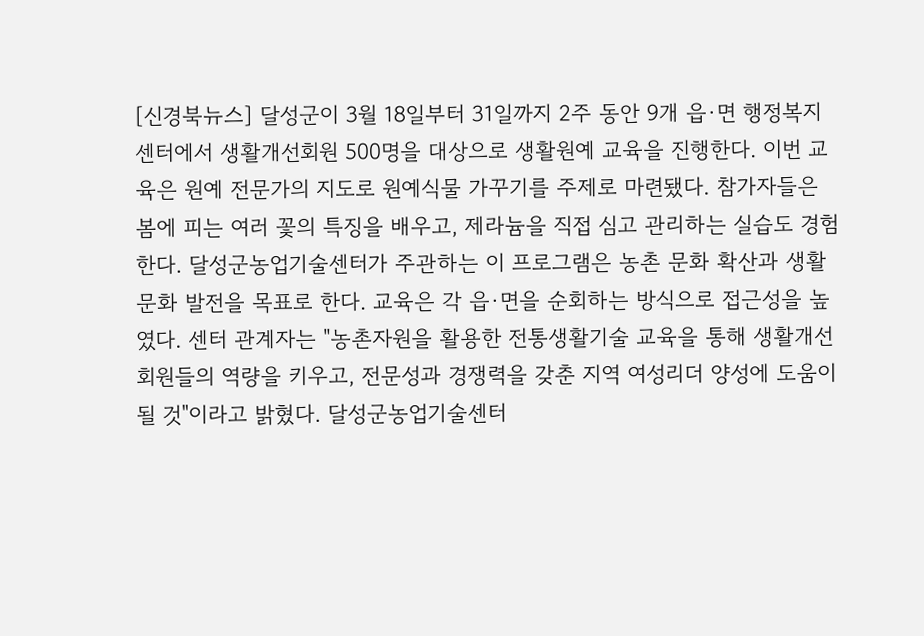[신경북뉴스] 달성군이 3월 18일부터 31일까지 2주 동안 9개 읍·면 행정복지센터에서 생활개선회원 500명을 대상으로 생활원예 교육을 진행한다. 이번 교육은 원예 전문가의 지도로 원예식물 가꾸기를 주제로 마련됐다. 참가자들은 봄에 피는 여러 꽃의 특징을 배우고, 제라늄을 직접 심고 관리하는 실습도 경험한다. 달성군농업기술센터가 주관하는 이 프로그램은 농촌 문화 확산과 생활문화 발전을 목표로 한다. 교육은 각 읍·면을 순회하는 방식으로 접근성을 높였다. 센터 관계자는 "농촌자원을 활용한 전통생활기술 교육을 통해 생활개선회원들의 역량을 키우고, 전문성과 경쟁력을 갖춘 지역 여성리더 양성에 도움이 될 것"이라고 밝혔다. 달성군농업기술센터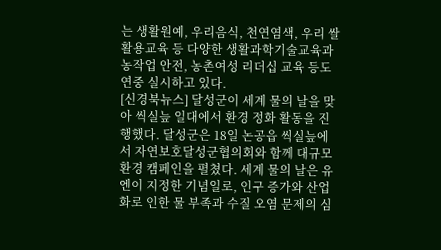는 생활원예, 우리음식, 천연염색, 우리 쌀 활용교육 등 다양한 생활과학기술교육과 농작업 안전, 농촌여성 리더십 교육 등도 연중 실시하고 있다.
[신경북뉴스] 달성군이 세계 물의 날을 맞아 씩실늪 일대에서 환경 정화 활동을 진행했다. 달성군은 18일 논공읍 씩실늪에서 자연보호달성군협의회와 함께 대규모 환경 캠페인을 펼쳤다. 세계 물의 날은 유엔이 지정한 기념일로, 인구 증가와 산업화로 인한 물 부족과 수질 오염 문제의 심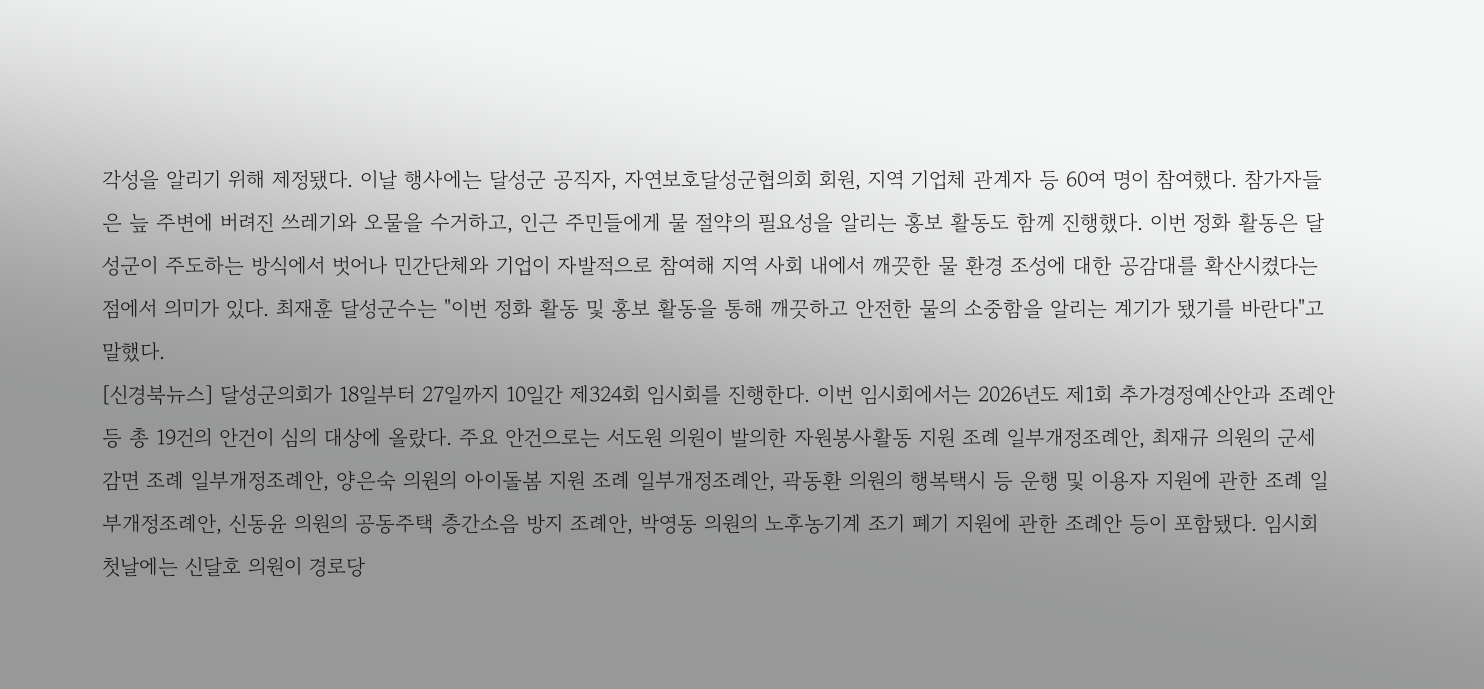각성을 알리기 위해 제정됐다. 이날 행사에는 달성군 공직자, 자연보호달성군협의회 회원, 지역 기업체 관계자 등 60여 명이 참여했다. 참가자들은 늪 주변에 버려진 쓰레기와 오물을 수거하고, 인근 주민들에게 물 절약의 필요성을 알리는 홍보 활동도 함께 진행했다. 이번 정화 활동은 달성군이 주도하는 방식에서 벗어나 민간단체와 기업이 자발적으로 참여해 지역 사회 내에서 깨끗한 물 환경 조성에 대한 공감대를 확산시켰다는 점에서 의미가 있다. 최재훈 달성군수는 "이번 정화 활동 및 홍보 활동을 통해 깨끗하고 안전한 물의 소중함을 알리는 계기가 됐기를 바란다"고 말했다.
[신경북뉴스] 달성군의회가 18일부터 27일까지 10일간 제324회 임시회를 진행한다. 이번 임시회에서는 2026년도 제1회 추가경정예산안과 조례안 등 총 19건의 안건이 심의 대상에 올랐다. 주요 안건으로는 서도원 의원이 발의한 자원봉사활동 지원 조례 일부개정조례안, 최재규 의원의 군세 감면 조례 일부개정조례안, 양은숙 의원의 아이돌봄 지원 조례 일부개정조례안, 곽동환 의원의 행복택시 등 운행 및 이용자 지원에 관한 조례 일부개정조례안, 신동윤 의원의 공동주택 층간소음 방지 조례안, 박영동 의원의 노후농기계 조기 폐기 지원에 관한 조례안 등이 포함됐다. 임시회 첫날에는 신달호 의원이 경로당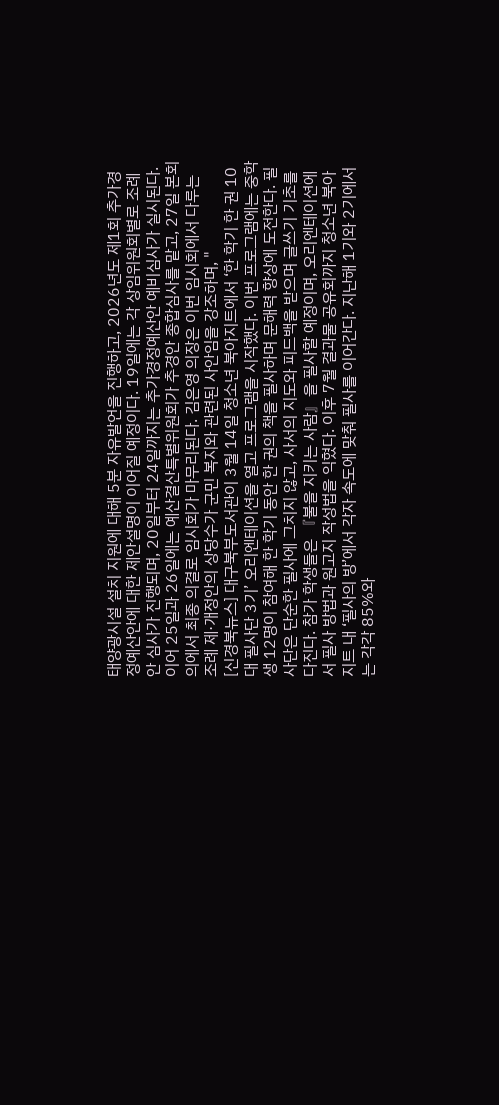태양광시설 설치 지원에 대해 5분 자유발언을 진행하고, 2026년도 제1회 추가경정예산안에 대한 제안설명이 이어질 예정이다. 19일에는 각 상임위원회별로 조례안 심사가 진행되며, 20일부터 24일까지는 추가경정예산안 예비심사가 실시된다. 이어 25일과 26일에는 예산결산특별위원회가 추경안 종합심사를 맡고, 27일 본회의에서 최종 의결로 임시회가 마무리된다. 김은영 의장은 이번 임시회에서 다루는 조례 제·개정안의 상당수가 군민 복지와 관련된 사안임을 강조하며, "
[신경북뉴스] 대구북부도서관이 3월 14일 청소년 북아지트에서 ‘한 학기 한 권 10대 필사단 3기’ 오리엔테이션을 열고 프로그램을 시작했다. 이번 프로그램에는 중학생 12명이 참여해 한 학기 동안 한 권의 책을 필사하며 문해력 향상에 도전한다. 필사단은 단순한 필사에 그치지 않고, 사서의 지도와 피드백을 받으며 글쓰기 기초를 다진다. 참가 학생들은 『불을 지키는 사람』을 필사할 예정이며, 오리엔테이션에서 필사 방법과 원고지 작성법을 익혔다. 이후 7월 결과물 공유회까지 청소년 북아지트 내 ‘필사의 방’에서 각자 속도에 맞춰 필사를 이어간다. 지난해 1기와 2기에서는 각각 85%와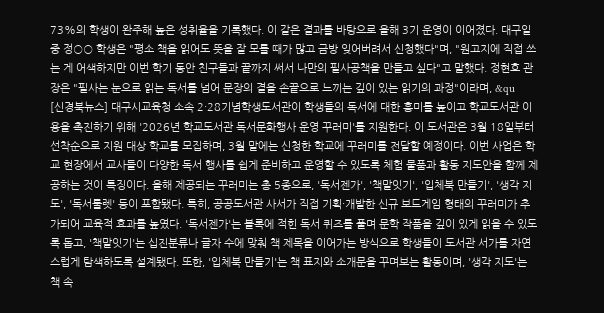73%의 학생이 완주해 높은 성취율을 기록했다. 이 같은 결과를 바탕으로 올해 3기 운영이 이어졌다. 대구일중 정○○ 학생은 "평소 책을 읽어도 뜻을 잘 모를 때가 많고 금방 잊어버려서 신청했다"며, "원고지에 직접 쓰는 게 어색하지만 이번 학기 동안 친구들과 끝까지 써서 나만의 필사공책을 만들고 싶다"고 말했다. 정현호 관장은 "필사는 눈으로 읽는 독서를 넘어 문장의 결을 손끝으로 느끼는 깊이 있는 읽기의 과정"이라며, &qu
[신경북뉴스] 대구시교육청 소속 2·28기념학생도서관이 학생들의 독서에 대한 흥미를 높이고 학교도서관 이용을 촉진하기 위해 '2026년 학교도서관 독서문화행사 운영 꾸러미'를 지원한다. 이 도서관은 3월 18일부터 선착순으로 지원 대상 학교를 모집하며, 3월 말에는 신청한 학교에 꾸러미를 전달할 예정이다. 이번 사업은 학교 현장에서 교사들이 다양한 독서 행사를 쉽게 준비하고 운영할 수 있도록 체험 물품과 활동 지도안을 함께 제공하는 것이 특징이다. 올해 제공되는 꾸러미는 총 5종으로, '독서젠가', '책말잇기', '입체북 만들기', '생각 지도', '독서룰렛' 등이 포함됐다. 특히, 공공도서관 사서가 직접 기획·개발한 신규 보드게임 형태의 꾸러미가 추가되어 교육적 효과를 높였다. '독서젠가'는 블록에 적힌 독서 퀴즈를 풀며 문학 작품을 깊이 있게 읽을 수 있도록 돕고, '책말잇기'는 십진분류나 글자 수에 맞춰 책 제목을 이어가는 방식으로 학생들이 도서관 서가를 자연스럽게 탐색하도록 설계됐다. 또한, '입체북 만들기'는 책 표지와 소개문을 꾸며보는 활동이며, '생각 지도'는 책 속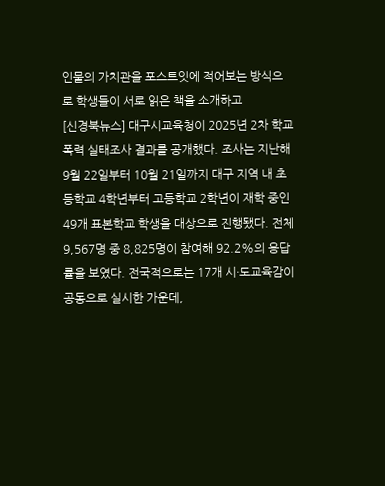인물의 가치관을 포스트잇에 적어보는 방식으로 학생들이 서로 읽은 책을 소개하고
[신경북뉴스] 대구시교육청이 2025년 2차 학교폭력 실태조사 결과를 공개했다. 조사는 지난해 9월 22일부터 10월 21일까지 대구 지역 내 초등학교 4학년부터 고등학교 2학년이 재학 중인 49개 표본학교 학생을 대상으로 진행됐다. 전체 9,567명 중 8,825명이 참여해 92.2%의 응답률을 보였다. 전국적으로는 17개 시·도교육감이 공동으로 실시한 가운데,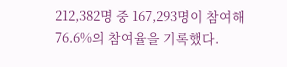212,382명 중 167,293명이 참여해 76.6%의 참여율을 기록했다.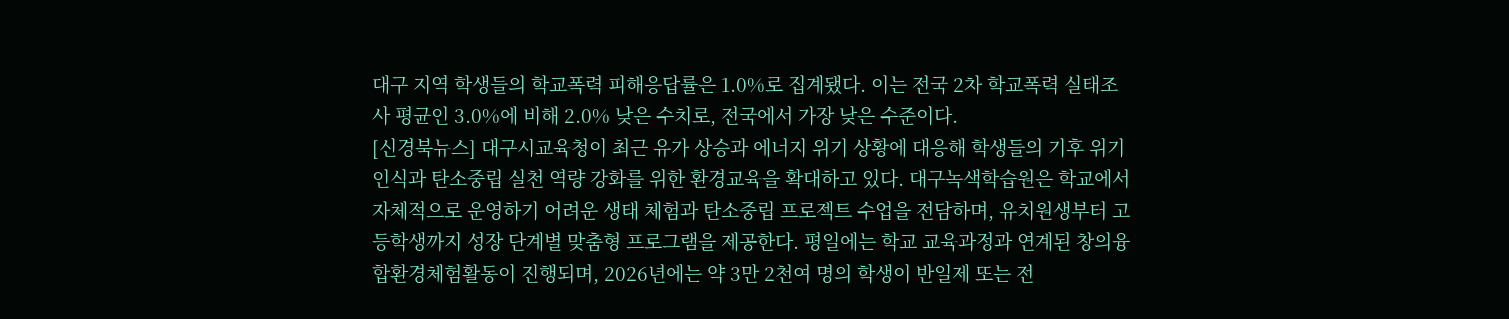대구 지역 학생들의 학교폭력 피해응답률은 1.0%로 집계됐다. 이는 전국 2차 학교폭력 실태조사 평균인 3.0%에 비해 2.0% 낮은 수치로, 전국에서 가장 낮은 수준이다.
[신경북뉴스] 대구시교육청이 최근 유가 상승과 에너지 위기 상황에 대응해 학생들의 기후 위기 인식과 탄소중립 실천 역량 강화를 위한 환경교육을 확대하고 있다. 대구녹색학습원은 학교에서 자체적으로 운영하기 어려운 생태 체험과 탄소중립 프로젝트 수업을 전담하며, 유치원생부터 고등학생까지 성장 단계별 맞춤형 프로그램을 제공한다. 평일에는 학교 교육과정과 연계된 창의융합환경체험활동이 진행되며, 2026년에는 약 3만 2천여 명의 학생이 반일제 또는 전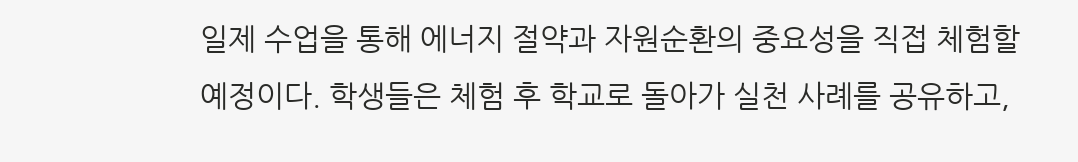일제 수업을 통해 에너지 절약과 자원순환의 중요성을 직접 체험할 예정이다. 학생들은 체험 후 학교로 돌아가 실천 사례를 공유하고,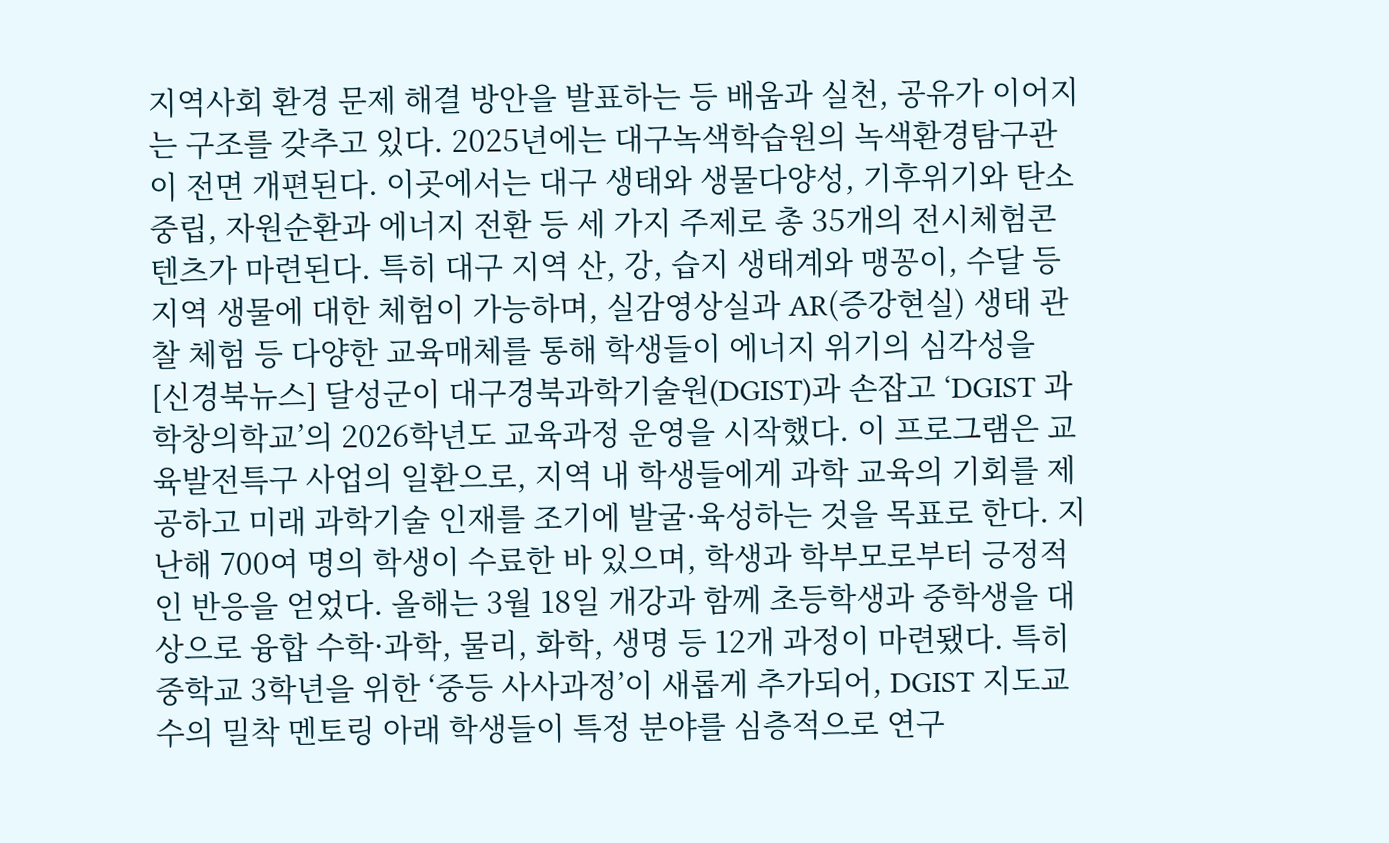지역사회 환경 문제 해결 방안을 발표하는 등 배움과 실천, 공유가 이어지는 구조를 갖추고 있다. 2025년에는 대구녹색학습원의 녹색환경탐구관이 전면 개편된다. 이곳에서는 대구 생태와 생물다양성, 기후위기와 탄소중립, 자원순환과 에너지 전환 등 세 가지 주제로 총 35개의 전시체험콘텐츠가 마련된다. 특히 대구 지역 산, 강, 습지 생태계와 맹꽁이, 수달 등 지역 생물에 대한 체험이 가능하며, 실감영상실과 AR(증강현실) 생태 관찰 체험 등 다양한 교육매체를 통해 학생들이 에너지 위기의 심각성을
[신경북뉴스] 달성군이 대구경북과학기술원(DGIST)과 손잡고 ‘DGIST 과학창의학교’의 2026학년도 교육과정 운영을 시작했다. 이 프로그램은 교육발전특구 사업의 일환으로, 지역 내 학생들에게 과학 교육의 기회를 제공하고 미래 과학기술 인재를 조기에 발굴·육성하는 것을 목표로 한다. 지난해 700여 명의 학생이 수료한 바 있으며, 학생과 학부모로부터 긍정적인 반응을 얻었다. 올해는 3월 18일 개강과 함께 초등학생과 중학생을 대상으로 융합 수학·과학, 물리, 화학, 생명 등 12개 과정이 마련됐다. 특히 중학교 3학년을 위한 ‘중등 사사과정’이 새롭게 추가되어, DGIST 지도교수의 밀착 멘토링 아래 학생들이 특정 분야를 심층적으로 연구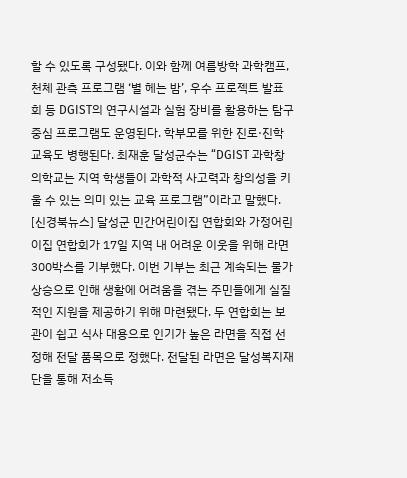할 수 있도록 구성됐다. 이와 함께 여름방학 과학캠프, 천체 관측 프로그램 ‘별 헤는 밤’, 우수 프로젝트 발표회 등 DGIST의 연구시설과 실험 장비를 활용하는 탐구 중심 프로그램도 운영된다. 학부모를 위한 진로·진학 교육도 병행된다. 최재훈 달성군수는 “DGIST 과학창의학교는 지역 학생들이 과학적 사고력과 창의성을 키울 수 있는 의미 있는 교육 프로그램”이라고 말했다.
[신경북뉴스] 달성군 민간어린이집 연합회와 가정어린이집 연합회가 17일 지역 내 어려운 이웃을 위해 라면 300박스를 기부했다. 이번 기부는 최근 계속되는 물가 상승으로 인해 생활에 어려움을 겪는 주민들에게 실질적인 지원을 제공하기 위해 마련됐다. 두 연합회는 보관이 쉽고 식사 대용으로 인기가 높은 라면을 직접 선정해 전달 품목으로 정했다. 전달된 라면은 달성복지재단을 통해 저소득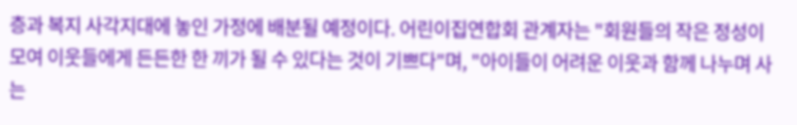층과 복지 사각지대에 놓인 가정에 배분될 예정이다. 어린이집연합회 관계자는 "회원들의 작은 정성이 모여 이웃들에게 든든한 한 끼가 될 수 있다는 것이 기쁘다"며, "아이들이 어려운 이웃과 함께 나누며 사는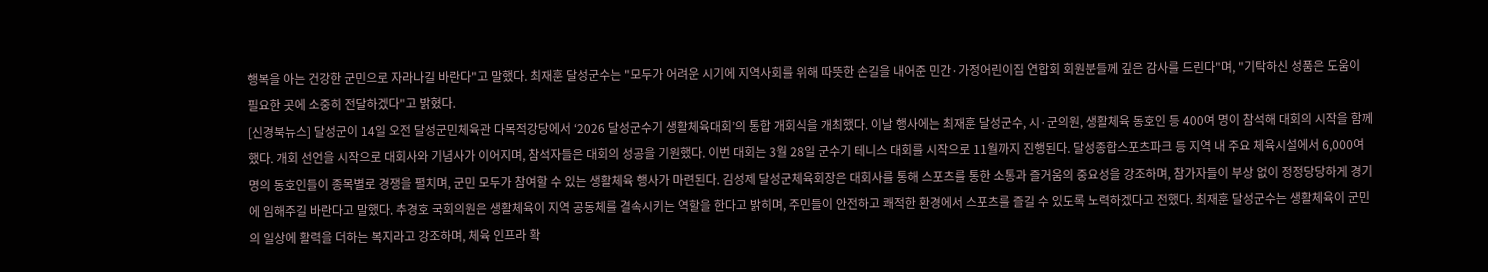행복을 아는 건강한 군민으로 자라나길 바란다"고 말했다. 최재훈 달성군수는 "모두가 어려운 시기에 지역사회를 위해 따뜻한 손길을 내어준 민간·가정어린이집 연합회 회원분들께 깊은 감사를 드린다"며, "기탁하신 성품은 도움이 필요한 곳에 소중히 전달하겠다"고 밝혔다.
[신경북뉴스] 달성군이 14일 오전 달성군민체육관 다목적강당에서 ‘2026 달성군수기 생활체육대회’의 통합 개회식을 개최했다. 이날 행사에는 최재훈 달성군수, 시·군의원, 생활체육 동호인 등 400여 명이 참석해 대회의 시작을 함께했다. 개회 선언을 시작으로 대회사와 기념사가 이어지며, 참석자들은 대회의 성공을 기원했다. 이번 대회는 3월 28일 군수기 테니스 대회를 시작으로 11월까지 진행된다. 달성종합스포츠파크 등 지역 내 주요 체육시설에서 6,000여 명의 동호인들이 종목별로 경쟁을 펼치며, 군민 모두가 참여할 수 있는 생활체육 행사가 마련된다. 김성제 달성군체육회장은 대회사를 통해 스포츠를 통한 소통과 즐거움의 중요성을 강조하며, 참가자들이 부상 없이 정정당당하게 경기에 임해주길 바란다고 말했다. 추경호 국회의원은 생활체육이 지역 공동체를 결속시키는 역할을 한다고 밝히며, 주민들이 안전하고 쾌적한 환경에서 스포츠를 즐길 수 있도록 노력하겠다고 전했다. 최재훈 달성군수는 생활체육이 군민의 일상에 활력을 더하는 복지라고 강조하며, 체육 인프라 확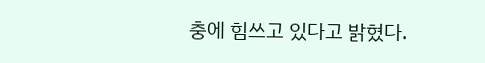충에 힘쓰고 있다고 밝혔다.